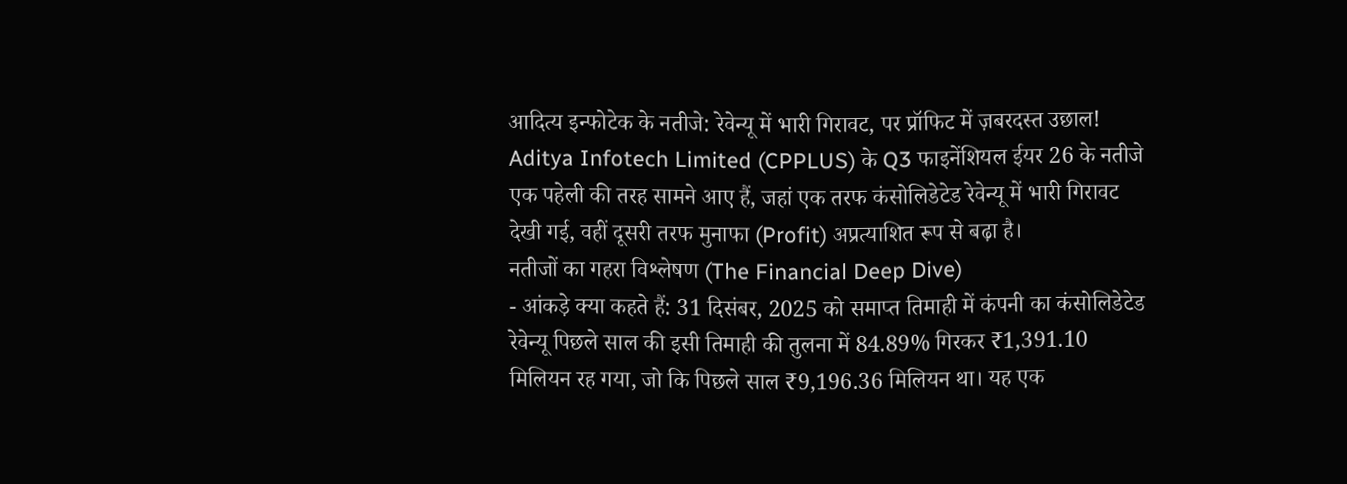आदित्य इन्फोटेक के नतीजे: रेवेन्यू में भारी गिरावट, पर प्रॉफिट में ज़बरदस्त उछाल!
Aditya Infotech Limited (CPPLUS) के Q3 फाइनेंशियल ईयर 26 के नतीजे एक पहेली की तरह सामने आए हैं, जहां एक तरफ कंसोलिडेटेड रेवेन्यू में भारी गिरावट देखी गई, वहीं दूसरी तरफ मुनाफा (Profit) अप्रत्याशित रूप से बढ़ा है।
नतीजों का गहरा विश्लेषण (The Financial Deep Dive)
- आंकड़े क्या कहते हैं: 31 दिसंबर, 2025 को समाप्त तिमाही में कंपनी का कंसोलिडेटेड रेवेन्यू पिछले साल की इसी तिमाही की तुलना में 84.89% गिरकर ₹1,391.10 मिलियन रह गया, जो कि पिछले साल ₹9,196.36 मिलियन था। यह एक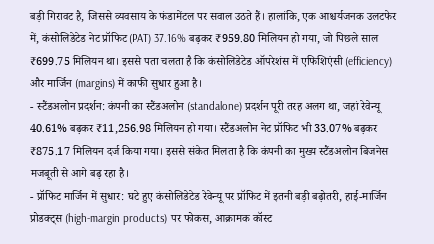बड़ी गिरावट है, जिससे व्यवसाय के फंडामेंटल पर सवाल उठते हैं। हालांकि, एक आश्चर्यजनक उलटफेर में, कंसोलिडेटेड नेट प्रॉफिट (PAT) 37.16% बढ़कर ₹959.80 मिलियन हो गया, जो पिछले साल ₹699.75 मिलियन था। इससे पता चलता है कि कंसोलिडेटेड ऑपरेशंस में एफिशिएंसी (efficiency) और मार्जिन (margins) में काफी सुधार हुआ है।
- स्टैंडअलोन प्रदर्शन: कंपनी का स्टैंडअलोन (standalone) प्रदर्शन पूरी तरह अलग था, जहां रेवेन्यू 40.61% बढ़कर ₹11,256.98 मिलियन हो गया। स्टैंडअलोन नेट प्रॉफिट भी 33.07% बढ़कर ₹875.17 मिलियन दर्ज किया गया। इससे संकेत मिलता है कि कंपनी का मुख्य स्टैंडअलोन बिजनेस मजबूती से आगे बढ़ रहा है।
- प्रॉफिट मार्जिन में सुधार: घटे हुए कंसोलिडेटेड रेवेन्यू पर प्रॉफिट में इतनी बड़ी बढ़ोतरी, हाई-मार्जिन प्रोडक्ट्स (high-margin products) पर फोकस, आक्रामक कॉस्ट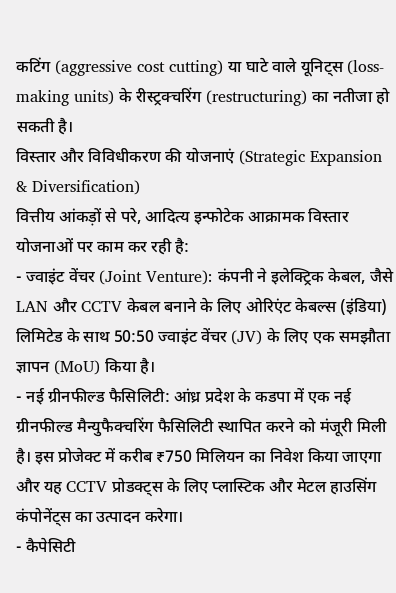कटिंग (aggressive cost cutting) या घाटे वाले यूनिट्स (loss-making units) के रीस्ट्रक्चरिंग (restructuring) का नतीजा हो सकती है।
विस्तार और विविधीकरण की योजनाएं (Strategic Expansion & Diversification)
वित्तीय आंकड़ों से परे, आदित्य इन्फोटेक आक्रामक विस्तार योजनाओं पर काम कर रही है:
- ज्वाइंट वेंचर (Joint Venture): कंपनी ने इलेक्ट्रिक केबल, जैसे LAN और CCTV केबल बनाने के लिए ओरिएंट केबल्स (इंडिया) लिमिटेड के साथ 50:50 ज्वाइंट वेंचर (JV) के लिए एक समझौता ज्ञापन (MoU) किया है।
- नई ग्रीनफील्ड फैसिलिटी: आंध्र प्रदेश के कडपा में एक नई ग्रीनफील्ड मैन्युफैक्चरिंग फैसिलिटी स्थापित करने को मंजूरी मिली है। इस प्रोजेक्ट में करीब ₹750 मिलियन का निवेश किया जाएगा और यह CCTV प्रोडक्ट्स के लिए प्लास्टिक और मेटल हाउसिंग कंपोनेंट्स का उत्पादन करेगा।
- कैपेसिटी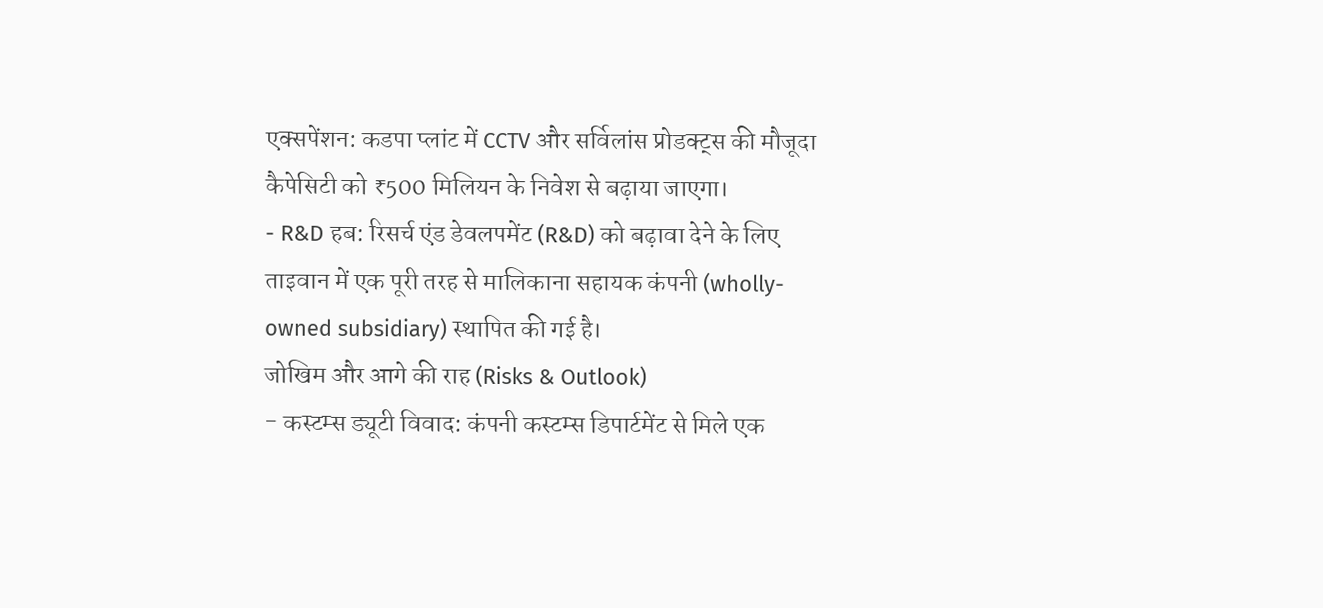एक्सपेंशन: कडपा प्लांट में CCTV और सर्विलांस प्रोडक्ट्स की मौजूदा कैपेसिटी को ₹500 मिलियन के निवेश से बढ़ाया जाएगा।
- R&D हब: रिसर्च एंड डेवलपमेंट (R&D) को बढ़ावा देने के लिए ताइवान में एक पूरी तरह से मालिकाना सहायक कंपनी (wholly-owned subsidiary) स्थापित की गई है।
जोखिम और आगे की राह (Risks & Outlook)
- कस्टम्स ड्यूटी विवाद: कंपनी कस्टम्स डिपार्टमेंट से मिले एक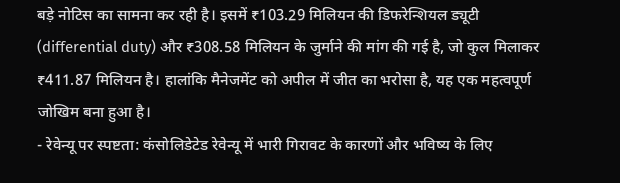बड़े नोटिस का सामना कर रही है। इसमें ₹103.29 मिलियन की डिफरेन्शियल ड्यूटी (differential duty) और ₹308.58 मिलियन के जुर्माने की मांग की गई है, जो कुल मिलाकर ₹411.87 मिलियन है। हालांकि मैनेजमेंट को अपील में जीत का भरोसा है, यह एक महत्वपूर्ण जोखिम बना हुआ है।
- रेवेन्यू पर स्पष्टता: कंसोलिडेटेड रेवेन्यू में भारी गिरावट के कारणों और भविष्य के लिए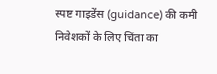स्पष्ट गाइडेंस (guidance) की कमी निवेशकों के लिए चिंता का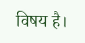विषय है।